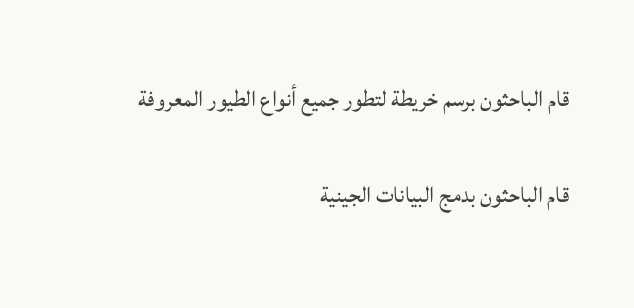قام الباحثون برسم خريطة لتطور جميع أنواع الطيور المعروفة

قام الباحثون بدمج البيانات الجينية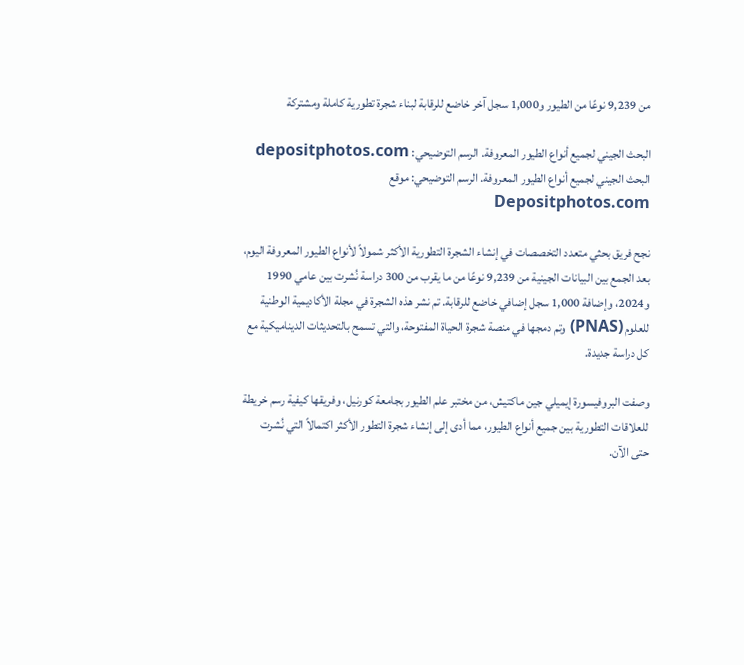من 9,239 نوعًا من الطيور و1,000 سجل آخر خاضع للرقابة لبناء شجرة تطورية كاملة ومشتركة

البحث الجيني لجميع أنواع الطيور المعروفة. الرسم التوضيحي: depositphotos.com
البحث الجيني لجميع أنواع الطيور المعروفة. الرسم التوضيحي: موقع Depositphotos.com

نجح فريق بحثي متعدد التخصصات في إنشاء الشجرة التطورية الأكثر شمولاً لأنواع الطيور المعروفة اليوم، بعد الجمع بين البيانات الجينية من 9,239 نوعًا من ما يقرب من 300 دراسة نُشرت بين عامي 1990 و2024، وإضافة 1,000 سجل إضافي خاضع للرقابة. تم نشر هذه الشجرة في مجلة الأكاديمية الوطنية للعلوم (PNAS) وتم دمجها في منصة شجرة الحياة المفتوحة، والتي تسمح بالتحديثات الديناميكية مع كل دراسة جديدة.

وصفت البروفيسورة إيميلي جين ماكتيش، من مختبر علم الطيور بجامعة كورنيل، وفريقها كيفية رسم خريطة للعلاقات التطورية بين جميع أنواع الطيور، مما أدى إلى إنشاء شجرة التطور الأكثر اكتمالاً التي نُشرت حتى الآن.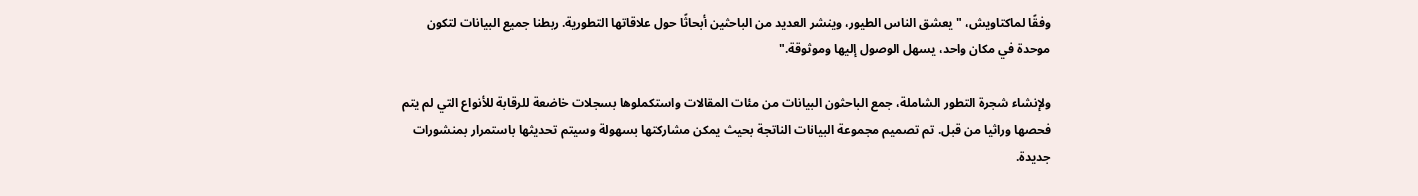وفقًا لماكتاويش، "يعشق الناس الطيور، وينشر العديد من الباحثين أبحاثًا حول علاقاتها التطورية. ربطنا جميع البيانات لتكون موحدة في مكان واحد، يسهل الوصول إليها وموثوقة."

ولإنشاء شجرة التطور الشاملة، جمع الباحثون البيانات من مئات المقالات واستكملوها بسجلات خاضعة للرقابة للأنواع التي لم يتم فحصها وراثيا من قبل. تم تصميم مجموعة البيانات الناتجة بحيث يمكن مشاركتها بسهولة وسيتم تحديثها باستمرار بمنشورات جديدة.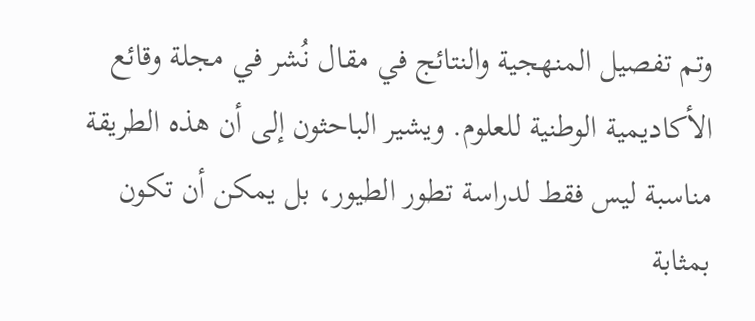وتم تفصيل المنهجية والنتائج في مقال نُشر في مجلة وقائع الأكاديمية الوطنية للعلوم. ويشير الباحثون إلى أن هذه الطريقة مناسبة ليس فقط لدراسة تطور الطيور، بل يمكن أن تكون بمثابة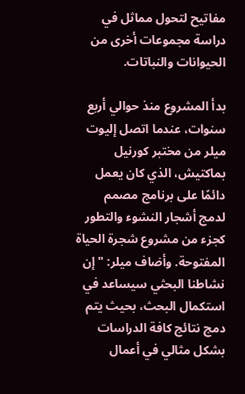مفاتيح لتحول مماثل في دراسة مجموعات أخرى من الحيوانات والنباتات.

بدأ المشروع منذ حوالي أربع سنوات، عندما اتصل إليوت ميلر من مختبر كورنيل بماكتيش، الذي كان يعمل دائمًا على برنامج مصمم لدمج أشجار النشوء والتطور كجزء من مشروع شجرة الحياة المفتوحة. وأضاف ميلر: "إن نشاطنا البحثي سيساعد في استكمال البحث، بحيث يتم دمج نتائج كافة الدراسات بشكل مثالي في أعمال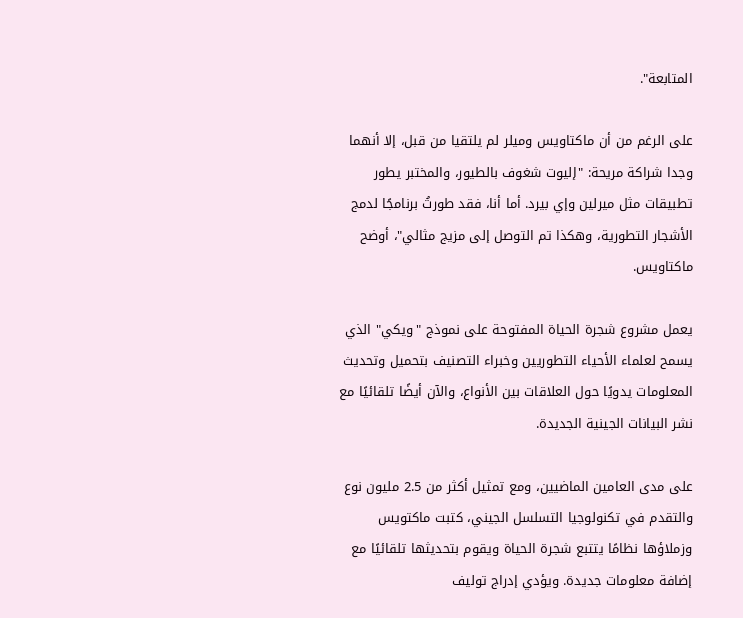المتابعة".

على الرغم من أن ماكتاويس وميلر لم يلتقيا من قبل، إلا أنهما وجدا شراكة مريحة: "إليوت شغوف بالطيور، والمختبر يطور تطبيقات مثل ميرلين وإي بيرد. أما أنا، فقد طورتُ برنامجًا لدمج الأشجار التطورية، وهكذا تم التوصل إلى مزيج مثالي"، أوضح ماكتاويس.

يعمل مشروع شجرة الحياة المفتوحة على نموذج "ويكي" الذي يسمح لعلماء الأحياء التطوريين وخبراء التصنيف بتحميل وتحديث المعلومات يدويًا حول العلاقات بين الأنواع، والآن أيضًا تلقائيًا مع نشر البيانات الجينية الجديدة.

على مدى العامين الماضيين، ومع تمثيل أكثر من 2.5 مليون نوع والتقدم في تكنولوجيا التسلسل الجيني، كتبت ماكتويس وزملاؤها نظامًا يتتبع شجرة الحياة ويقوم بتحديثها تلقائيًا مع إضافة معلومات جديدة. ويؤدي إدراج توليف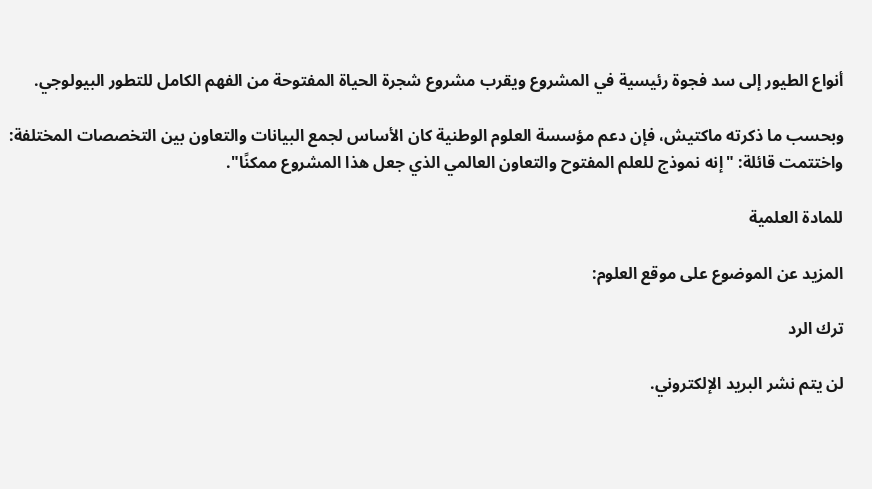أنواع الطيور إلى سد فجوة رئيسية في المشروع ويقرب مشروع شجرة الحياة المفتوحة من الفهم الكامل للتطور البيولوجي.

وبحسب ما ذكرته ماكتيش، فإن دعم مؤسسة العلوم الوطنية كان الأساس لجمع البيانات والتعاون بين التخصصات المختلفة: واختتمت قائلة: "إنه نموذج للعلم المفتوح والتعاون العالمي الذي جعل هذا المشروع ممكنًا".

للمادة العلمية

المزيد عن الموضوع على موقع العلوم:

ترك الرد

لن يتم نشر البريد الإلكتروني.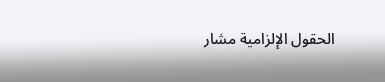الحقول الإلزامية مشار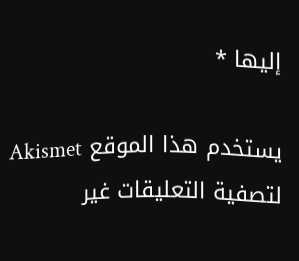إليها *

يستخدم هذا الموقع Akismet لتصفية التعليقات غير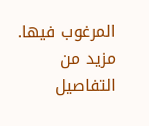المرغوب فيها. مزيد من التفاصيل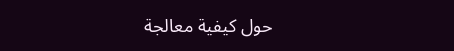حول كيفية معالجة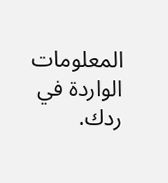المعلومات الواردة في ردك.